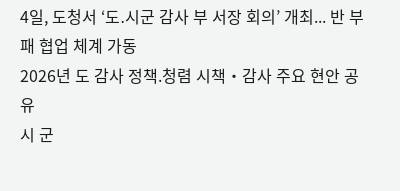4일, 도청서 ‘도․시군 감사 부 서장 회의’ 개최... 반 부패 협업 체계 가동
2026년 도 감사 정책.청렴 시책‧감사 주요 현안 공유
시 군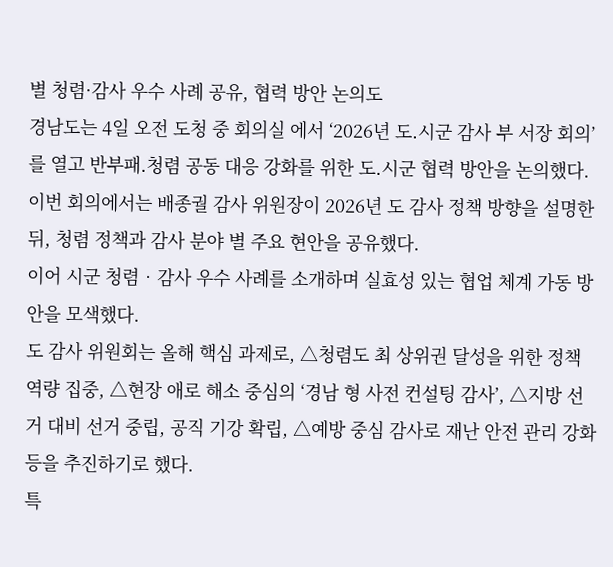별 청렴·감사 우수 사례 공유, 협력 방안 논의도
경남도는 4일 오전 도청 중 회의실 에서 ‘2026년 도․시군 감사 부 서장 회의’를 열고 반부패․청렴 공동 대응 강화를 위한 도․시군 협력 방안을 논의했다.
이번 회의에서는 배종궐 감사 위원장이 2026년 도 감사 정책 방향을 설명한 뒤, 청렴 정책과 감사 분야 별 주요 현안을 공유했다.
이어 시군 청렴‧감사 우수 사례를 소개하며 실효성 있는 협업 체계 가동 방안을 모색했다.
도 감사 위원회는 올해 핵심 과제로, △청렴도 최 상위권 달성을 위한 정책 역량 집중, △현장 애로 해소 중심의 ‘경남 형 사전 컨설팅 감사’, △지방 선거 대비 선거 중립, 공직 기강 확립, △예방 중심 감사로 재난 안전 관리 강화 등을 추진하기로 했다.
특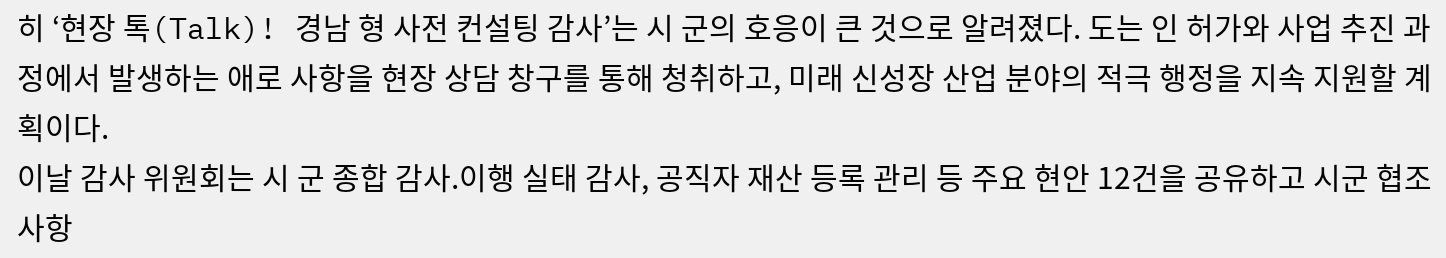히 ‘현장 톡(Talk)! 경남 형 사전 컨설팅 감사’는 시 군의 호응이 큰 것으로 알려졌다. 도는 인 허가와 사업 추진 과정에서 발생하는 애로 사항을 현장 상담 창구를 통해 청취하고, 미래 신성장 산업 분야의 적극 행정을 지속 지원할 계획이다.
이날 감사 위원회는 시 군 종합 감사.이행 실태 감사, 공직자 재산 등록 관리 등 주요 현안 12건을 공유하고 시군 협조 사항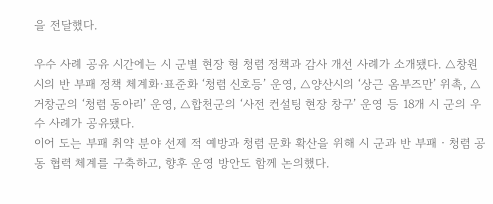을 전달했다.

우수 사례 공유 시간에는 시 군별 현장 형 청렴 정책과 감사 개선 사례가 소개됐다. △창원시의 반 부패 정책 체계화·표준화 ‘청렴 신호등’ 운영, △양산시의 ‘상근 옴부즈만’ 위촉, △거창군의 ‘청렴 동아리’ 운영, △합천군의 ‘사전 컨설팅 현장 창구’ 운영 등 18개 시 군의 우수 사례가 공유됐다.
이어 도는 부패 취약 분야 선제 적 예방과 청렴 문화 확산을 위해 시 군과 반 부패‧청렴 공동 협력 체계를 구축하고, 향후 운영 방안도 함께 논의했다.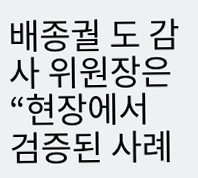배종궐 도 감사 위원장은 “현장에서 검증된 사례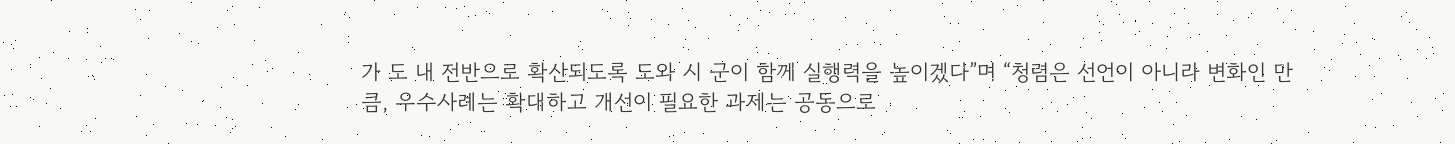가 도 내 전반으로 확산되도록 도와 시 군이 함께 실행력을 높이겠다”며 “청렴은 선언이 아니라 변화인 만큼, 우수사례는 확대하고 개선이 필요한 과제는 공동으로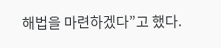해법을 마련하겠다”고 했다.